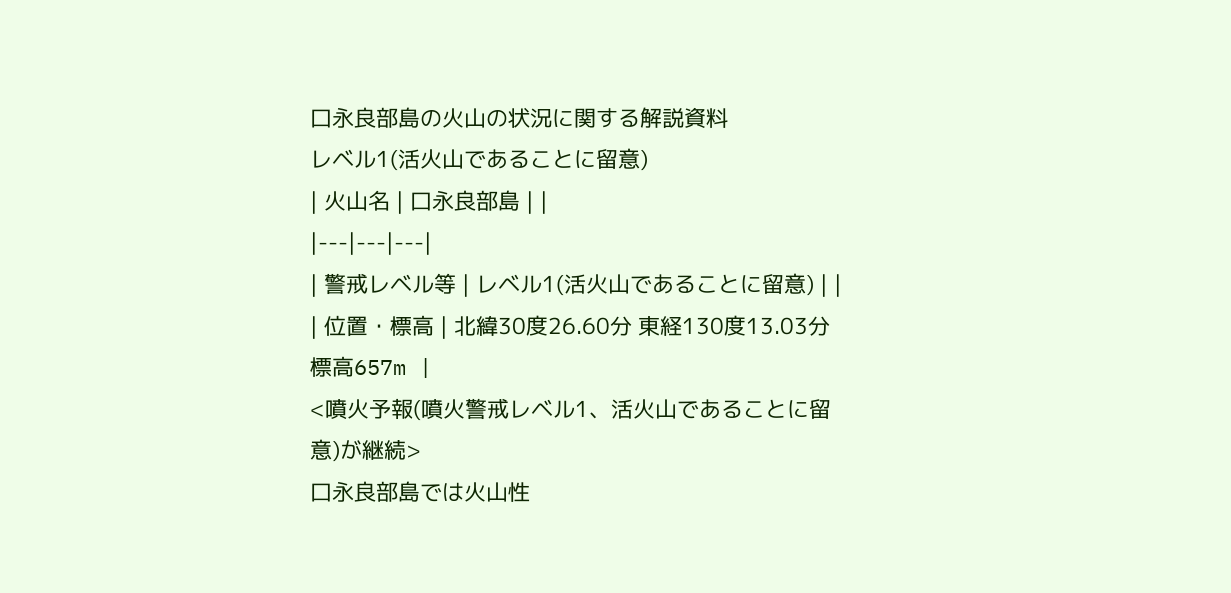口永良部島の火山の状況に関する解説資料
レベル1(活火山であることに留意)
| 火山名 | 口永良部島 | |
|---|---|---|
| 警戒レベル等 | レベル1(活火山であることに留意) | |
| 位置・標高 | 北緯30度26.60分 東経130度13.03分 標高657m |
<噴火予報(噴火警戒レベル1、活火山であることに留意)が継続>
口永良部島では火山性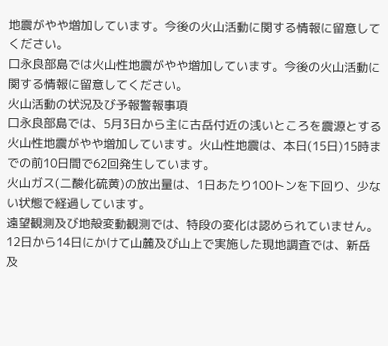地震がやや増加しています。今後の火山活動に関する情報に留意してください。
口永良部島では火山性地震がやや増加しています。今後の火山活動に関する情報に留意してください。
火山活動の状況及び予報警報事項
口永良部島では、5月3日から主に古岳付近の浅いところを震源とする火山性地震がやや増加しています。火山性地震は、本日(15日)15時までの前10日間で62回発生しています。
火山ガス(二酸化硫黄)の放出量は、1日あたり100トンを下回り、少ない状態で経過しています。
遠望観測及び地殻変動観測では、特段の変化は認められていません。
12日から14日にかけて山麓及び山上で実施した現地調査では、新岳及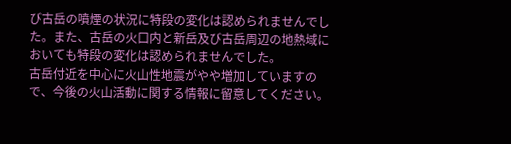び古岳の噴煙の状況に特段の変化は認められませんでした。また、古岳の火口内と新岳及び古岳周辺の地熱域においても特段の変化は認められませんでした。
古岳付近を中心に火山性地震がやや増加していますので、今後の火山活動に関する情報に留意してください。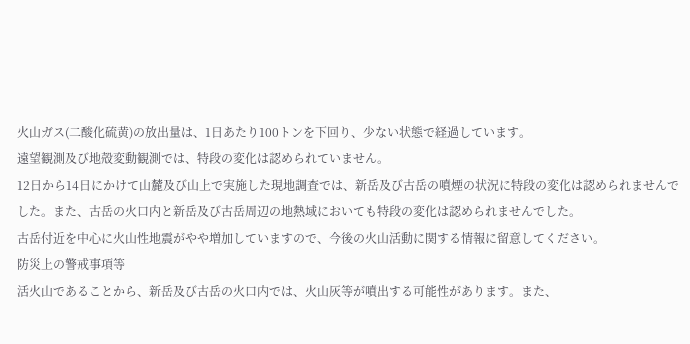火山ガス(二酸化硫黄)の放出量は、1日あたり100トンを下回り、少ない状態で経過しています。
遠望観測及び地殻変動観測では、特段の変化は認められていません。
12日から14日にかけて山麓及び山上で実施した現地調査では、新岳及び古岳の噴煙の状況に特段の変化は認められませんでした。また、古岳の火口内と新岳及び古岳周辺の地熱域においても特段の変化は認められませんでした。
古岳付近を中心に火山性地震がやや増加していますので、今後の火山活動に関する情報に留意してください。
防災上の警戒事項等
活火山であることから、新岳及び古岳の火口内では、火山灰等が噴出する可能性があります。また、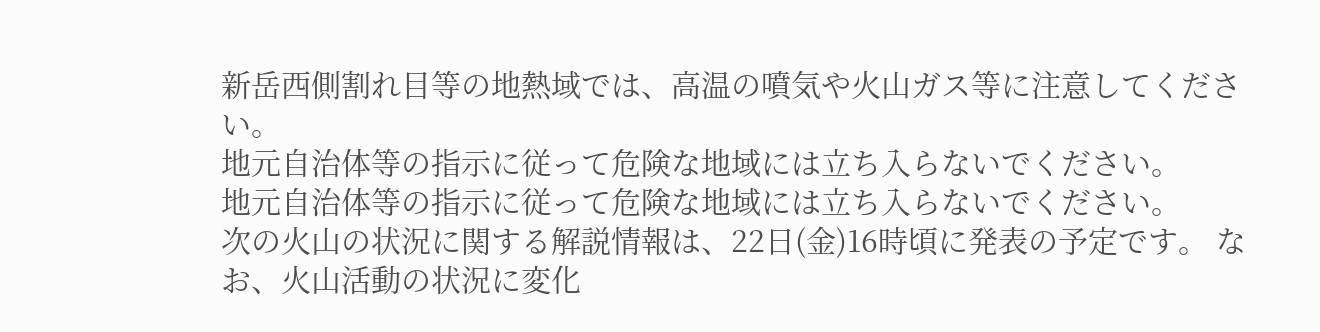新岳西側割れ目等の地熱域では、高温の噴気や火山ガス等に注意してください。
地元自治体等の指示に従って危険な地域には立ち入らないでください。
地元自治体等の指示に従って危険な地域には立ち入らないでください。
次の火山の状況に関する解説情報は、22日(金)16時頃に発表の予定です。 なお、火山活動の状況に変化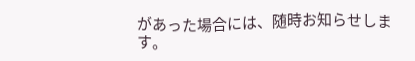があった場合には、随時お知らせします。